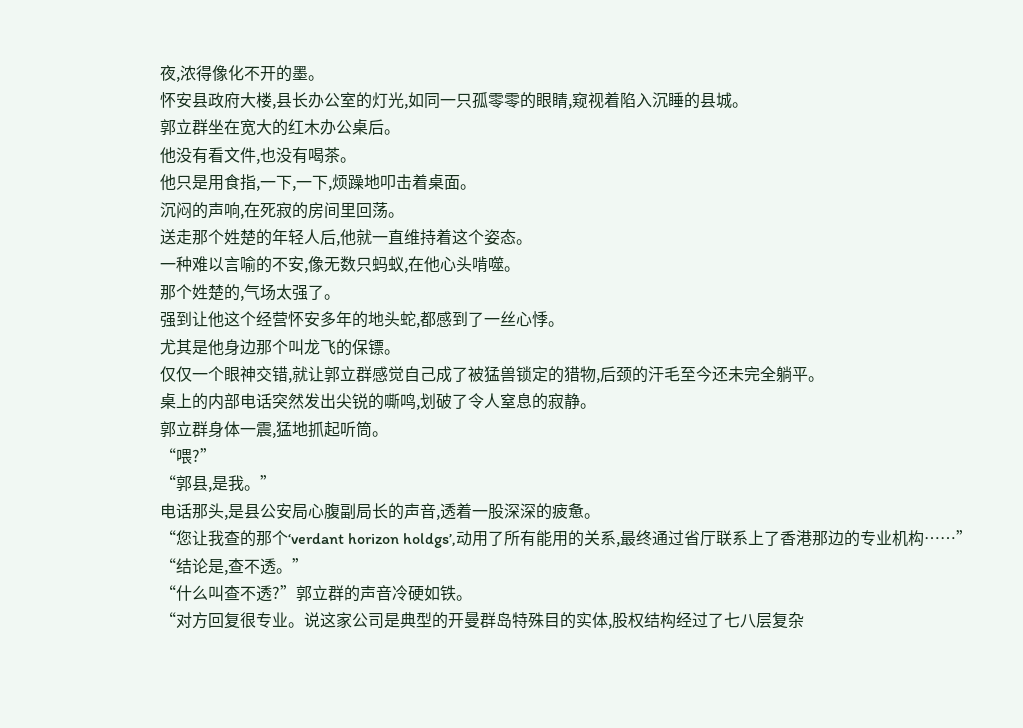夜,浓得像化不开的墨。
怀安县政府大楼,县长办公室的灯光,如同一只孤零零的眼睛,窥视着陷入沉睡的县城。
郭立群坐在宽大的红木办公桌后。
他没有看文件,也没有喝茶。
他只是用食指,一下,一下,烦躁地叩击着桌面。
沉闷的声响,在死寂的房间里回荡。
送走那个姓楚的年轻人后,他就一直维持着这个姿态。
一种难以言喻的不安,像无数只蚂蚁,在他心头啃噬。
那个姓楚的,气场太强了。
强到让他这个经营怀安多年的地头蛇,都感到了一丝心悸。
尤其是他身边那个叫龙飞的保镖。
仅仅一个眼神交错,就让郭立群感觉自己成了被猛兽锁定的猎物,后颈的汗毛至今还未完全躺平。
桌上的内部电话突然发出尖锐的嘶鸣,划破了令人窒息的寂静。
郭立群身体一震,猛地抓起听筒。
“喂?”
“郭县,是我。”
电话那头,是县公安局心腹副局长的声音,透着一股深深的疲惫。
“您让我查的那个‘verdant horizon holdgs’,动用了所有能用的关系,最终通过省厅联系上了香港那边的专业机构……”
“结论是,查不透。”
“什么叫查不透?”郭立群的声音冷硬如铁。
“对方回复很专业。说这家公司是典型的开曼群岛特殊目的实体,股权结构经过了七八层复杂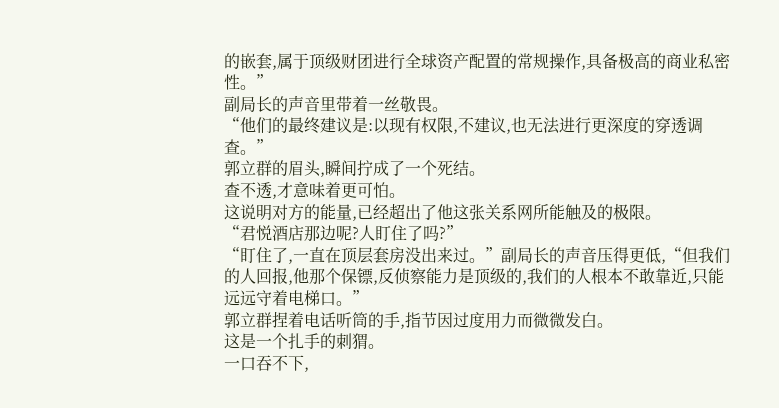的嵌套,属于顶级财团进行全球资产配置的常规操作,具备极高的商业私密性。”
副局长的声音里带着一丝敬畏。
“他们的最终建议是:以现有权限,不建议,也无法进行更深度的穿透调查。”
郭立群的眉头,瞬间拧成了一个死结。
查不透,才意味着更可怕。
这说明对方的能量,已经超出了他这张关系网所能触及的极限。
“君悦酒店那边呢?人盯住了吗?”
“盯住了,一直在顶层套房没出来过。”副局长的声音压得更低,“但我们的人回报,他那个保镖,反侦察能力是顶级的,我们的人根本不敢靠近,只能远远守着电梯口。”
郭立群捏着电话听筒的手,指节因过度用力而微微发白。
这是一个扎手的刺猬。
一口吞不下,